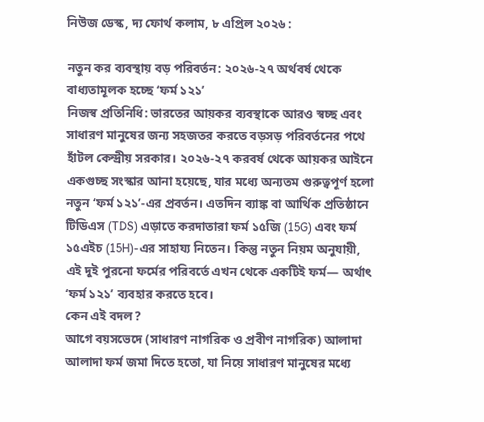নিউজ ডেস্ক, দ্য ফোর্থ কলাম, ৮ এপ্রিল ২০২৬ :

নতুন কর ব্যবস্থায় বড় পরিবর্তন: ২০২৬-২৭ অর্থবর্ষ থেকে বাধ্যতামূলক হচ্ছে ‘ফর্ম ১২১’
নিজস্ব প্রতিনিধি: ভারতের আয়কর ব্যবস্থাকে আরও স্বচ্ছ এবং সাধারণ মানুষের জন্য সহজতর করতে বড়সড় পরিবর্তনের পথে হাঁটল কেন্দ্রীয় সরকার। ২০২৬-২৭ করবর্ষ থেকে আয়কর আইনে একগুচ্ছ সংস্কার আনা হয়েছে, যার মধ্যে অন্যতম গুরুত্বপূর্ণ হলো নতুন ‘ফর্ম ১২১’-এর প্রবর্তন। এতদিন ব্যাঙ্ক বা আর্থিক প্রতিষ্ঠানে টিডিএস (TDS) এড়াতে করদাতারা ফর্ম ১৫জি (15G) এবং ফর্ম ১৫এইচ (15H)-এর সাহায্য নিতেন। কিন্তু নতুন নিয়ম অনুযায়ী, এই দুই পুরনো ফর্মের পরিবর্তে এখন থেকে একটিই ফর্ম— অর্থাৎ ‘ফর্ম ১২১’ ব্যবহার করতে হবে।
কেন এই বদল?
আগে বয়সভেদে (সাধারণ নাগরিক ও প্রবীণ নাগরিক) আলাদা আলাদা ফর্ম জমা দিতে হতো, যা নিয়ে সাধারণ মানুষের মধ্যে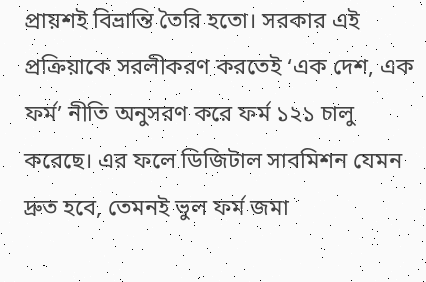প্রায়শই বিভ্রান্তি তৈরি হতো। সরকার এই প্রক্রিয়াকে সরলীকরণ করতেই ‘এক দেশ, এক ফর্ম’ নীতি অনুসরণ করে ফর্ম ১২১ চালু করেছে। এর ফলে ডিজিটাল সাবমিশন যেমন দ্রুত হবে, তেমনই ভুল ফর্ম জমা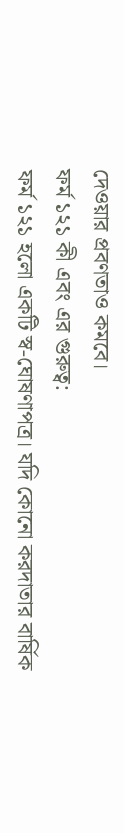দেওয়ার প্রবণতাও কমবে।
ফর্ম ১২১ কী এবং এর গুরুত্ব:
ফর্ম ১২১ হলো একটি স্ব-ঘোষণাপত্র। যদি কোনো করদাতার বার্ষিক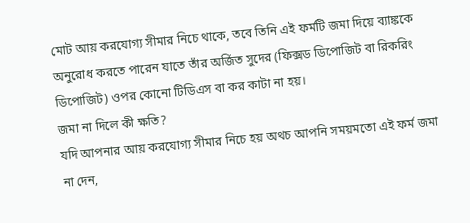মোট আয় করযোগ্য সীমার নিচে থাকে, তবে তিনি এই ফর্মটি জমা দিয়ে ব্যাঙ্ককে অনুরোধ করতে পারেন যাতে তাঁর অর্জিত সুদের (ফিক্সড ডিপোজিট বা রিকরিং ডিপোজিট) ওপর কোনো টিডিএস বা কর কাটা না হয়।
জমা না দিলে কী ক্ষতি?
যদি আপনার আয় করযোগ্য সীমার নিচে হয় অথচ আপনি সময়মতো এই ফর্ম জমা না দেন,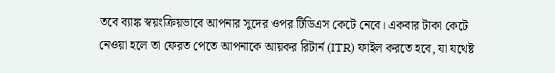তবে ব্যাঙ্ক স্বয়ংক্রিয়ভাবে আপনার সুদের ওপর টিডিএস কেটে নেবে। একবার টাকা কেটে নেওয়া হলে তা ফেরত পেতে আপনাকে আয়কর রিটার্ন (ITR) ফাইল করতে হবে, যা যথেষ্ট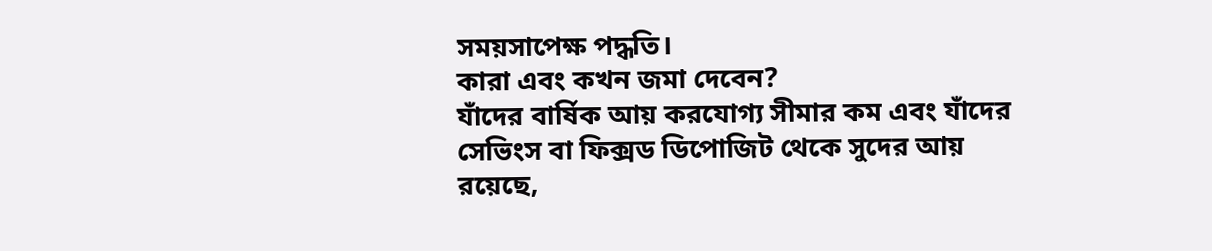সময়সাপেক্ষ পদ্ধতি।
কারা এবং কখন জমা দেবেন?
যাঁদের বার্ষিক আয় করযোগ্য সীমার কম এবং যাঁদের সেভিংস বা ফিক্সড ডিপোজিট থেকে সুদের আয় রয়েছে,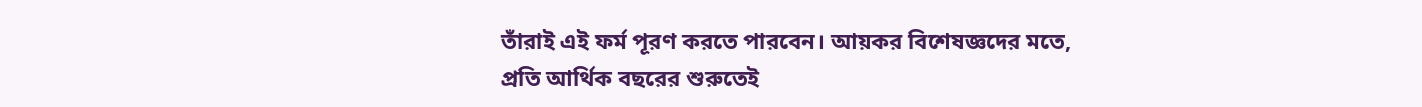তাঁরাই এই ফর্ম পূরণ করতে পারবেন। আয়কর বিশেষজ্ঞদের মতে, প্রতি আর্থিক বছরের শুরুতেই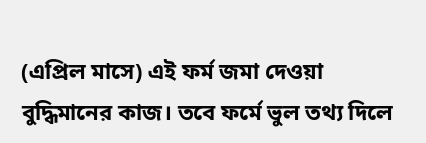(এপ্রিল মাসে) এই ফর্ম জমা দেওয়া বুদ্ধিমানের কাজ। তবে ফর্মে ভুল তথ্য দিলে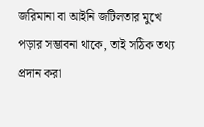জরিমানা বা আইনি জটিলতার মুখে পড়ার সম্ভাবনা থাকে, তাই সঠিক তথ্য প্রদান করা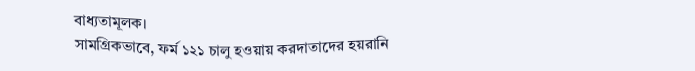বাধ্যতামূলক।
সামগ্রিকভাবে, ফর্ম ১২১ চালু হওয়ায় করদাতাদের হয়রানি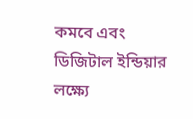কমবে এবং ডিজিটাল ইন্ডিয়ার লক্ষ্যে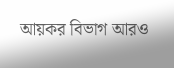আয়কর বিভাগ আরও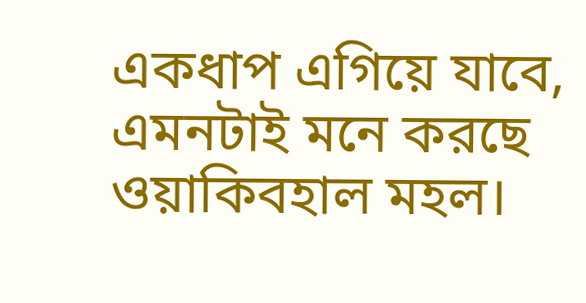একধাপ এগিয়ে যাবে, এমনটাই মনে করছে ওয়াকিবহাল মহল।